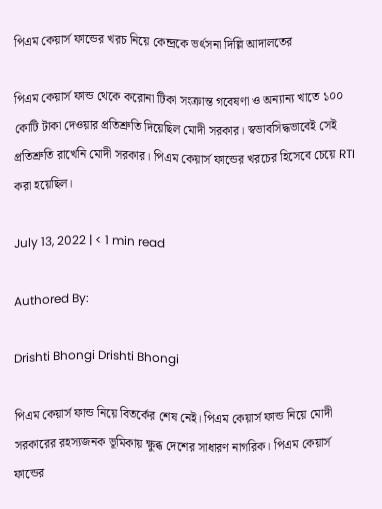পিএম কেয়ার্স ফান্ডের খরচ নিয়ে কেন্দ্রকে ভর্ৎসনা দিল্লি আদালতের

পিএম কেয়ার্স ফান্ড থেকে করোনা টিকা সংক্রান্ত গবেষণা ও অন্যান্য খাতে ১০০ কোটি টাকা দেওয়ার প্রতিশ্রুতি দিয়েছিল মোদী সরকার। স্বভাবসিদ্ধভাবেই সেই প্রতিশ্রুতি রাখেনি মোদী সরকার। পিএম কেয়ার্স ফান্ডের খরচের হিসেবে চেয়ে RTI করা হয়েছিল।

July 13, 2022 | < 1 min read

Authored By:

Drishti Bhongi Drishti Bhongi

পিএম কেয়ার্স ফান্ড নিয়ে বিতর্কের শেষ নেই। পিএম কেয়ার্স ফান্ড নিয়ে মোদী সরকারের রহস্যজনক ভূমিকায় ক্ষুব্ধ দেশের সাধারণ নাগরিক। পিএম কেয়ার্স ফান্ডের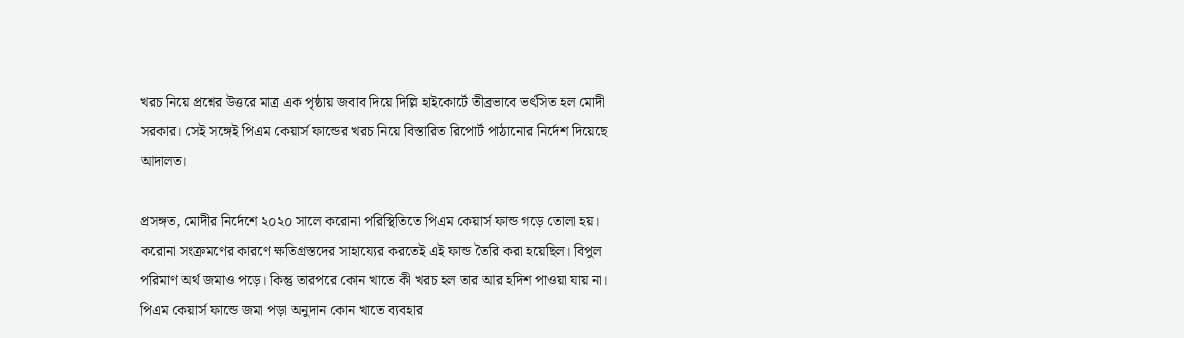খরচ নিয়ে প্রশ্নের উত্তরে মাত্র এক পৃষ্ঠায় জবাব দিয়ে দিল্লি হাইকোর্টে তীব্রভাবে ভর্ৎসিত হল মোদী সরকার। সেই সঙ্গেই পিএম কেয়ার্স ফান্ডের খরচ নিয়ে বিস্তারিত রিপোর্ট পাঠানোর নির্দেশ দিয়েছে আদালত।

প্রসঙ্গত, মোদীর নির্দেশে ২০২০ সালে করোনা পরিস্থিতিতে পিএম কেয়ার্স ফান্ড গড়ে তোলা হয়। করোনা সংক্রমণের কারণে ক্ষতিগ্রস্তদের সাহায্যের করতেই এই ফান্ড তৈরি করা হয়েছিল। বিপুল পরিমাণ অর্থ জমাও পড়ে। কিন্তু তারপরে কোন খাতে কী খরচ হল তার আর হদিশ পাওয়া যায় না। পিএম কেয়ার্স ফান্ডে জমা পড়া অনুদান কোন খাতে ব‌্যবহার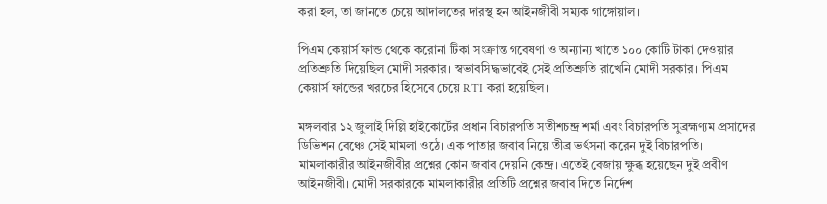করা হল, তা জানতে চেয়ে আদালতের দারস্থ হন আইনজীবী সম‌্যক গাঙ্গোয়াল।

পিএম কেয়ার্স ফান্ড থেকে করোনা টিকা সংক্রান্ত গবেষণা ও অন্যান্য খাতে ১০০ কোটি টাকা দেওয়ার প্রতিশ্রুতি দিয়েছিল মোদী সরকার। স্বভাবসিদ্ধভাবেই সেই প্রতিশ্রুতি রাখেনি মোদী সরকার। পিএম কেয়ার্স ফান্ডের খরচের হিসেবে চেয়ে RTI করা হয়েছিল।

মঙ্গলবার ১২ জুলাই দিল্লি হাইকোর্টের প্রধান বিচারপতি সতীশচন্দ্র শর্মা এবং বিচারপতি সুব্রহ্মণ‌্যম প্রসাদের ডিভিশন বেঞ্চে সেই মামলা ওঠে। এক পাতার জবাব নিয়ে তীব্র ভর্ৎসনা করেন দুই বিচারপতি। মামলাকারীর আইনজীবীর প্ৰশ্নের কোন জবাব দেয়নি কেন্দ্র। এতেই বেজায় ক্ষুব্ধ হয়েছেন দুই প্রবীণ আইনজীবী। মোদী সরকারকে মামলাকারীর প্রতিটি প্রশ্নের জবাব দিতে নির্দেশ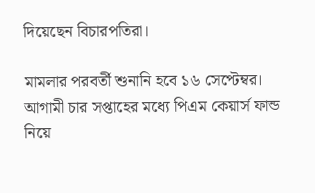দিয়েছেন বিচারপতিরা।

মামলার পরবর্তী শুনানি হবে ১৬ সেপ্টেম্বর। আগামী চার সপ্তাহের মধ্যে পিএম কেয়ার্স ফান্ড নিয়ে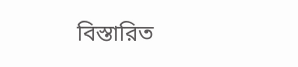বিস্তারিত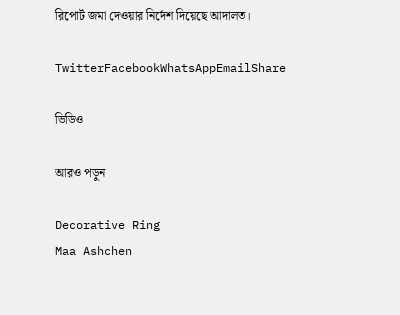রিপোর্ট জমা দেওয়ার নির্দেশ দিয়েছে আদালত।

TwitterFacebookWhatsAppEmailShare

ভিডিও

আরও পড়ুন

Decorative Ring
Maa Ashchen